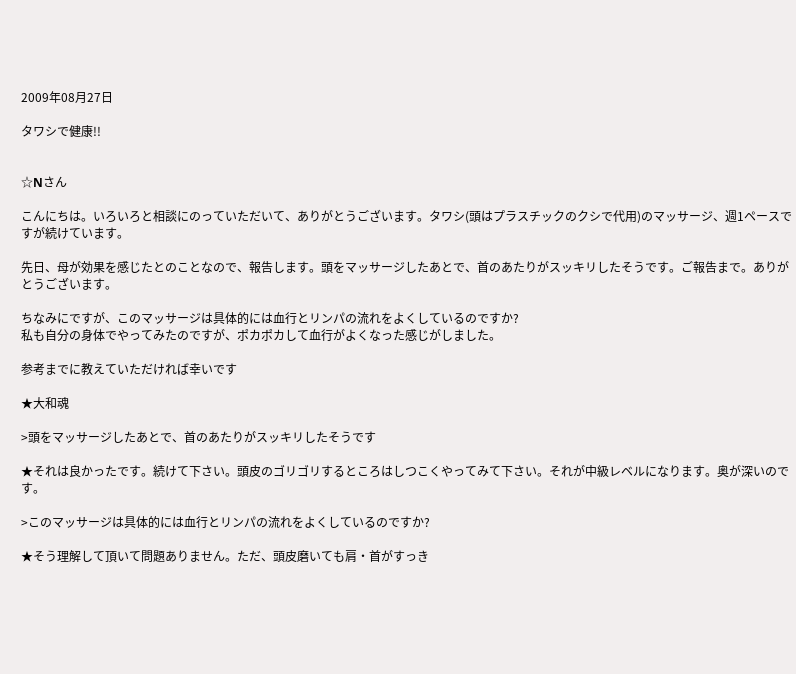2009年08月27日

タワシで健康!!


☆Nさん

こんにちは。いろいろと相談にのっていただいて、ありがとうございます。タワシ(頭はプラスチックのクシで代用)のマッサージ、週1ペースですが続けています。

先日、母が効果を感じたとのことなので、報告します。頭をマッサージしたあとで、首のあたりがスッキリしたそうです。ご報告まで。ありがとうございます。

ちなみにですが、このマッサージは具体的には血行とリンパの流れをよくしているのですか?
私も自分の身体でやってみたのですが、ポカポカして血行がよくなった感じがしました。

参考までに教えていただければ幸いです

★大和魂

>頭をマッサージしたあとで、首のあたりがスッキリしたそうです

★それは良かったです。続けて下さい。頭皮のゴリゴリするところはしつこくやってみて下さい。それが中級レベルになります。奥が深いのです。

>このマッサージは具体的には血行とリンパの流れをよくしているのですか?

★そう理解して頂いて問題ありません。ただ、頭皮磨いても肩・首がすっき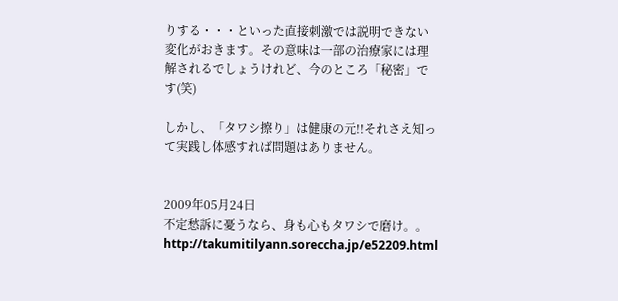りする・・・といった直接刺激では説明できない変化がおきます。その意味は一部の治療家には理解されるでしょうけれど、今のところ「秘密」です(笑)

しかし、「タワシ擦り」は健康の元!!それさえ知って実践し体感すれば問題はありません。


2009年05月24日
不定愁訴に憂うなら、身も心もタワシで磨け。。
http://takumitilyann.soreccha.jp/e52209.html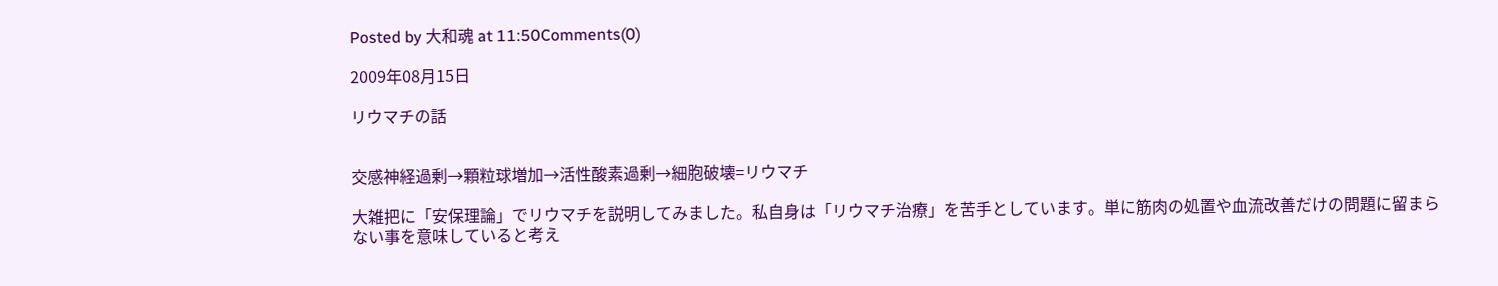Posted by 大和魂 at 11:50Comments(0)

2009年08月15日

リウマチの話


交感神経過剰→顆粒球増加→活性酸素過剰→細胞破壊=リウマチ

大雑把に「安保理論」でリウマチを説明してみました。私自身は「リウマチ治療」を苦手としています。単に筋肉の処置や血流改善だけの問題に留まらない事を意味していると考え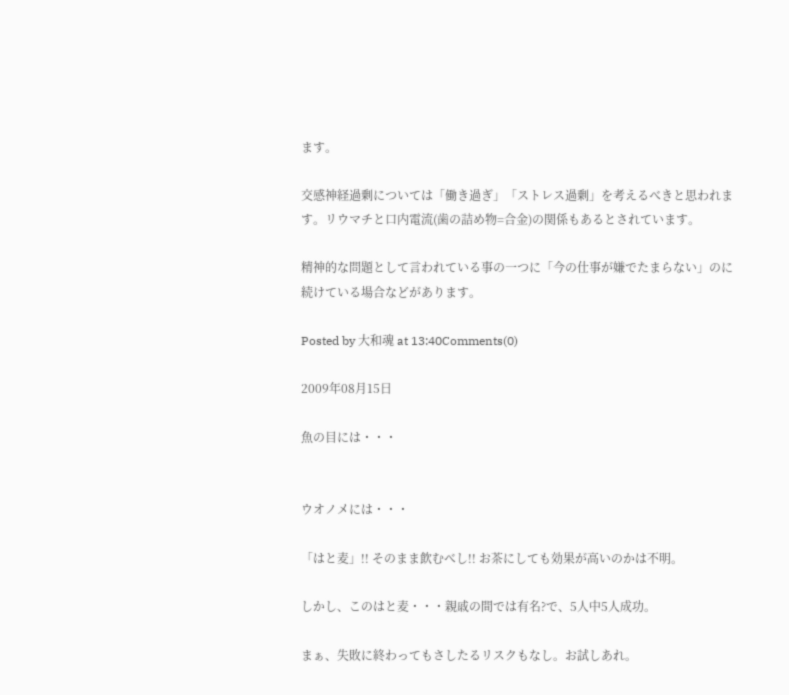ます。

交感神経過剰については「働き過ぎ」「ストレス過剰」を考えるべきと思われます。リウマチと口内電流(歯の詰め物=合金)の関係もあるとされています。

精神的な問題として言われている事の一つに「今の仕事が嫌でたまらない」のに続けている場合などがあります。

Posted by 大和魂 at 13:40Comments(0)

2009年08月15日

魚の目には・・・


ウオノメには・・・

「はと麦」!! そのまま飲むべし!! お茶にしても効果が高いのかは不明。

しかし、このはと麦・・・親戚の間では有名?で、5人中5人成功。

まぁ、失敗に終わってもさしたるリスクもなし。お試しあれ。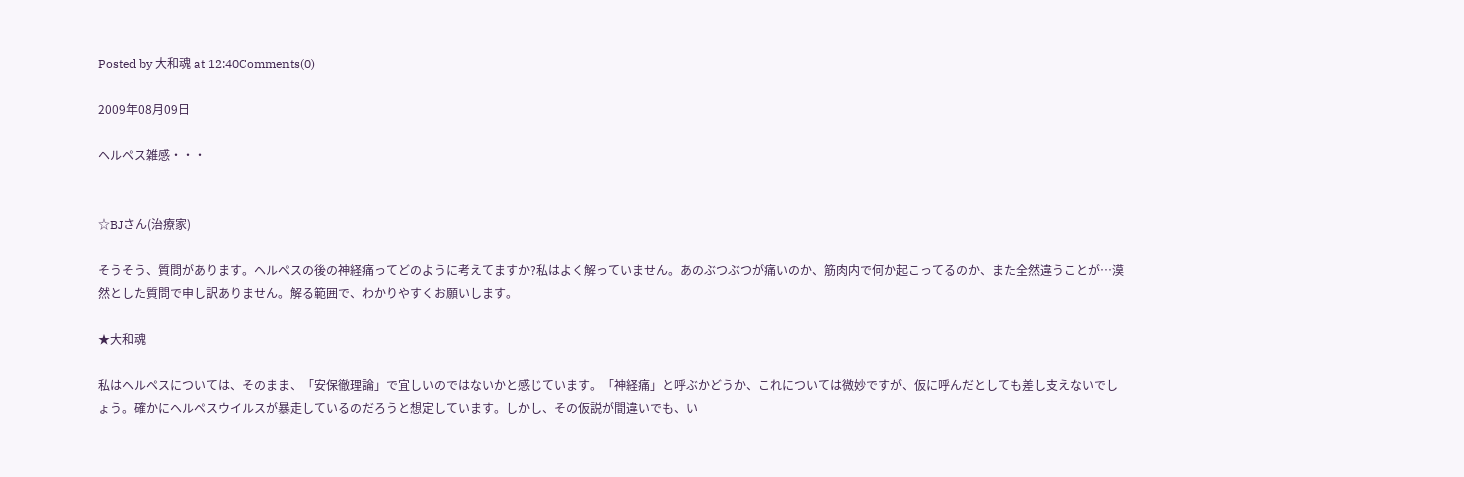Posted by 大和魂 at 12:40Comments(0)

2009年08月09日

ヘルペス雑感・・・


☆BJさん(治療家)

そうそう、質問があります。ヘルペスの後の神経痛ってどのように考えてますか?私はよく解っていません。あのぶつぶつが痛いのか、筋肉内で何か起こってるのか、また全然違うことが…漠然とした質問で申し訳ありません。解る範囲で、わかりやすくお願いします。

★大和魂

私はヘルペスについては、そのまま、「安保徹理論」で宜しいのではないかと感じています。「神経痛」と呼ぶかどうか、これについては微妙ですが、仮に呼んだとしても差し支えないでしょう。確かにヘルペスウイルスが暴走しているのだろうと想定しています。しかし、その仮説が間違いでも、い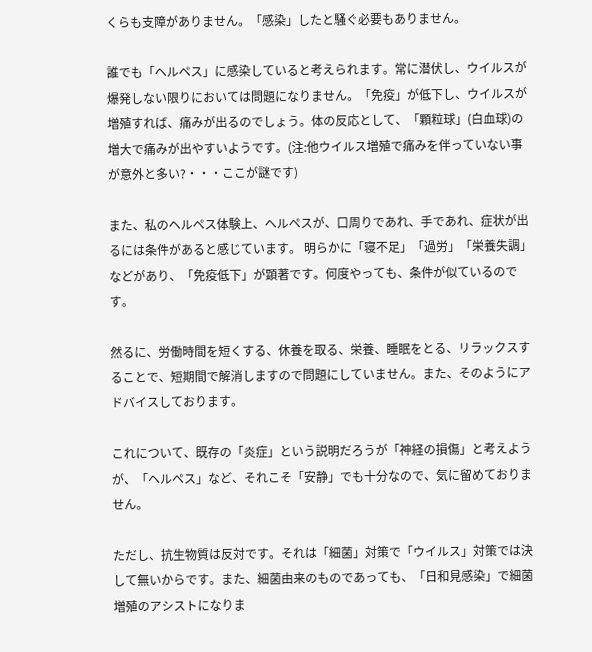くらも支障がありません。「感染」したと騒ぐ必要もありません。

誰でも「ヘルペス」に感染していると考えられます。常に潜伏し、ウイルスが爆発しない限りにおいては問題になりません。「免疫」が低下し、ウイルスが増殖すれば、痛みが出るのでしょう。体の反応として、「顆粒球」(白血球)の増大で痛みが出やすいようです。(注:他ウイルス増殖で痛みを伴っていない事が意外と多い?・・・ここが謎です)

また、私のヘルペス体験上、ヘルペスが、口周りであれ、手であれ、症状が出るには条件があると感じています。 明らかに「寝不足」「過労」「栄養失調」などがあり、「免疫低下」が顕著です。何度やっても、条件が似ているのです。

然るに、労働時間を短くする、休養を取る、栄養、睡眠をとる、リラックスすることで、短期間で解消しますので問題にしていません。また、そのようにアドバイスしております。

これについて、既存の「炎症」という説明だろうが「神経の損傷」と考えようが、「ヘルペス」など、それこそ「安静」でも十分なので、気に留めておりません。

ただし、抗生物質は反対です。それは「細菌」対策で「ウイルス」対策では決して無いからです。また、細菌由来のものであっても、「日和見感染」で細菌増殖のアシストになりま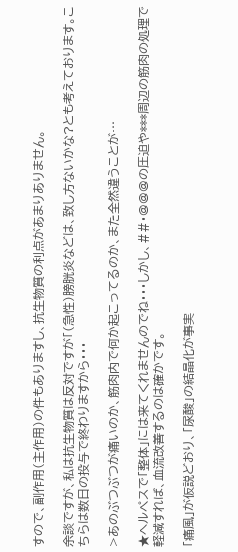すので、副作用(主作用)の件もありますし、抗生物質の利点があまりありません。

余談ですが、私は抗生物質は反対ですが「(急性)膀胱炎などは、致し方ないかな?とも考えております。こちらは数日の投与で終わりますから・・・

>あのぶつぶつが痛いのか、筋肉内で何か起こってるのか、また全然違うことが…

★ヘルペスで「整体」には来てくれませんのでね・・・しかし、##・@@@の圧迫や***周辺の筋肉の処理で軽減すれば、血流改善するのは確かです。

「痛風」が仮説どおり、「尿酸」の結晶化が事実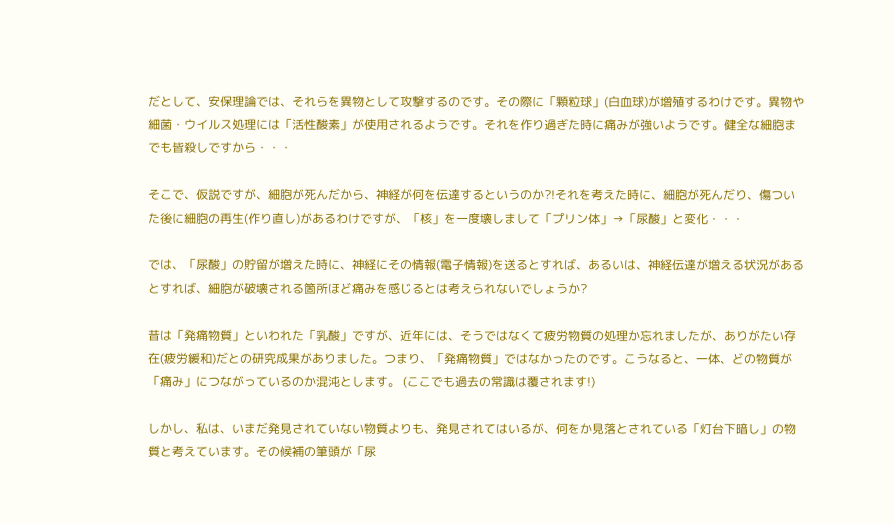だとして、安保理論では、それらを異物として攻撃するのです。その際に「顆粒球」(白血球)が増殖するわけです。異物や細菌・ウイルス処理には「活性酸素」が使用されるようです。それを作り過ぎた時に痛みが強いようです。健全な細胞までも皆殺しですから・・・

そこで、仮説ですが、細胞が死んだから、神経が何を伝達するというのか?!それを考えた時に、細胞が死んだり、傷ついた後に細胞の再生(作り直し)があるわけですが、「核」を一度壊しまして「プリン体」→「尿酸」と変化・・・

では、「尿酸」の貯留が増えた時に、神経にその情報(電子情報)を送るとすれば、あるいは、神経伝達が増える状況があるとすれば、細胞が破壊される箇所ほど痛みを感じるとは考えられないでしょうか?

昔は「発痛物質」といわれた「乳酸」ですが、近年には、そうではなくて疲労物質の処理か忘れましたが、ありがたい存在(疲労緩和)だとの研究成果がありました。つまり、「発痛物質」ではなかったのです。こうなると、一体、どの物質が「痛み」につながっているのか混沌とします。 (ここでも過去の常識は覆されます!)

しかし、私は、いまだ発見されていない物質よりも、発見されてはいるが、何をか見落とされている「灯台下暗し」の物質と考えています。その候補の筆頭が「尿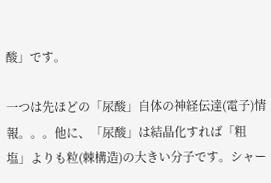酸」です。

一つは先ほどの「尿酸」自体の神経伝達(電子)情報。。。他に、「尿酸」は結晶化すれば「粗塩」よりも粒(棘構造)の大きい分子です。シャー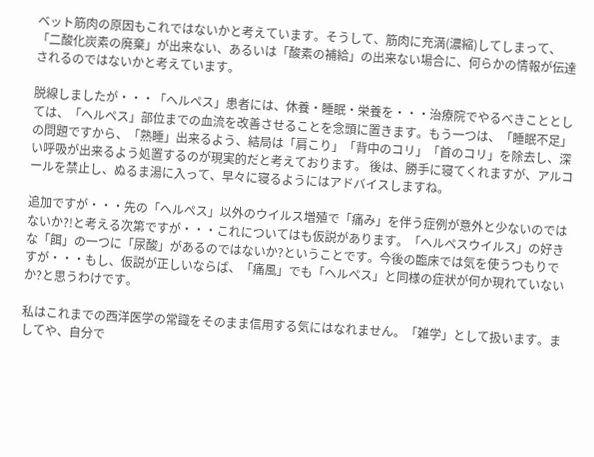ベット筋肉の原因もこれではないかと考えています。そうして、筋肉に充満(濃縮)してしまって、「二酸化炭素の廃棄」が出来ない、あるいは「酸素の補給」の出来ない場合に、何らかの情報が伝達されるのではないかと考えています。

脱線しましたが・・・「ヘルペス」患者には、休養・睡眠・栄養を・・・治療院でやるべきこととしては、「ヘルペス」部位までの血流を改善させることを念頭に置きます。もう一つは、「睡眠不足」の問題ですから、「熟睡」出来るよう、結局は「肩こり」「背中のコリ」「首のコリ」を除去し、深い呼吸が出来るよう処置するのが現実的だと考えております。 後は、勝手に寝てくれますが、アルコールを禁止し、ぬるま湯に入って、早々に寝るようにはアドバイスしますね。

追加ですが・・・先の「ヘルぺス」以外のウイルス増殖で「痛み」を伴う症例が意外と少ないのではないか?!と考える次第ですが・・・これについてはも仮説があります。「ヘルペスウイルス」の好きな「餌」の一つに「尿酸」があるのではないか?ということです。今後の臨床では気を使うつもりですが・・・もし、仮説が正しいならば、「痛風」でも「ヘルペス」と同様の症状が何か現れていないか?と思うわけです。

私はこれまでの西洋医学の常識をそのまま信用する気にはなれません。「雑学」として扱います。ましてや、自分で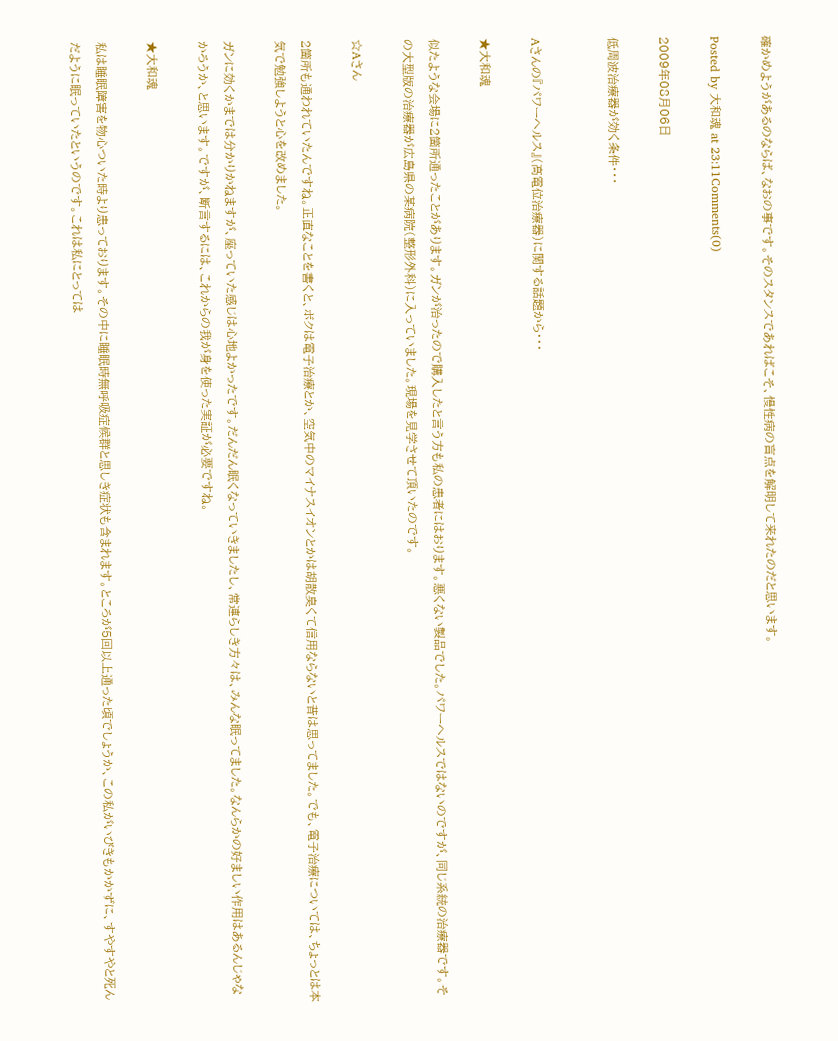確かめようがあるのならば、なおの事です。そのスタンスであればこそ、慢性病の盲点を解明して来れたのだと思います。

Posted by 大和魂 at 23:11Comments(0)

2009年08月06日

低周波治療器が効く条件・・・


Aさんの『パワーヘルス』(高電位治療器)に関する話題から・・・

★大和魂

似たような会場に2箇所通ったことがあります。ガンが治ったので購入したと言う方も私の患者にはおります。悪くない製品でした。パワーヘルスではないのですが、同じ系統の治療器です。その大型版の治療器が広島県の某病院(整形外科)に入っていました。現場を見学させて頂いたのです。

☆Aさん

2箇所も通われていたんですね。正直なことを書くと、ボクは電子治療とか、空気中のマイナスイオンとかは胡散臭くて信用ならないと昔は思ってました。でも、電子治療については、ちょっとは本気で勉強しようと心を改めました。

ガンに効くかまでは分かりかねますが、座っていた感じは心地よかったです。だんだん眠くなっていきましたし、常連らしき方々は、みんな眠ってました。なんらかの好ましい作用はあるんじゃなかろうか、と思います。ですが、断言するには、これからの我が身を使った実証が必要ですね。

★大和魂

私は睡眠障害を物心ついた時より患っております。その中に睡眠時無呼吸症候群と思しき症状も含まれます。ところが5回以上通った頃でしょうか、この私がいびきもかかずに、すやすやと死んだように眠っていたというのです。これは私にとっては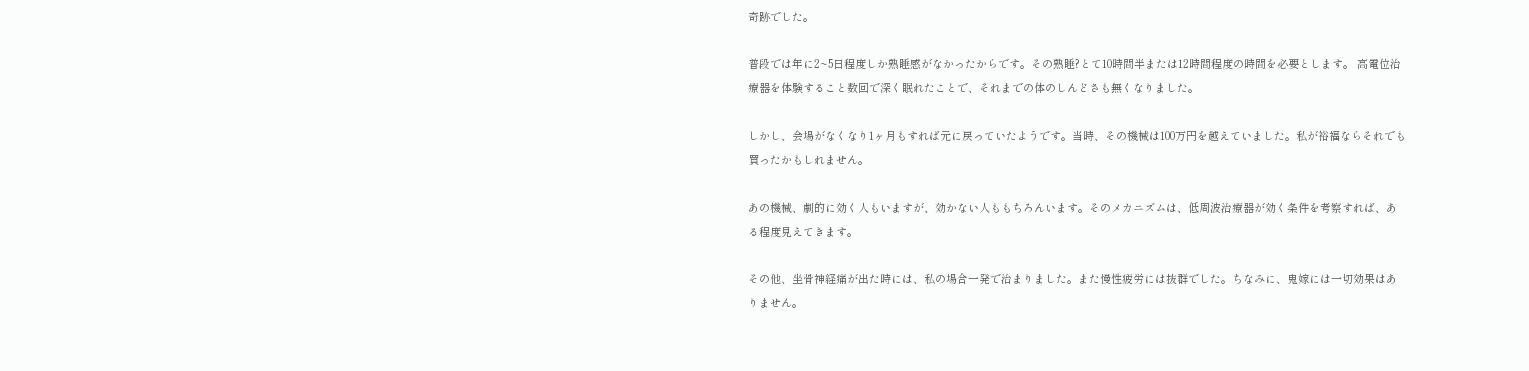奇跡でした。

普段では年に2~5日程度しか熟睡感がなかったからです。その熟睡?とて10時間半または12時間程度の時間を必要とします。 高電位治療器を体験すること数回で深く眠れたことで、それまでの体のしんどさも無くなりました。

しかし、会場がなくなり1ヶ月もすれば元に戻っていたようです。当時、その機械は100万円を越えていました。私が裕福ならそれでも買ったかもしれません。

あの機械、劇的に効く人もいますが、効かない人ももちろんいます。そのメカニズムは、低周波治療器が効く条件を考察すれば、ある程度見えてきます。

その他、坐骨神経痛が出た時には、私の場合一発で治まりました。また慢性疲労には抜群でした。ちなみに、鬼嫁には一切効果はありません。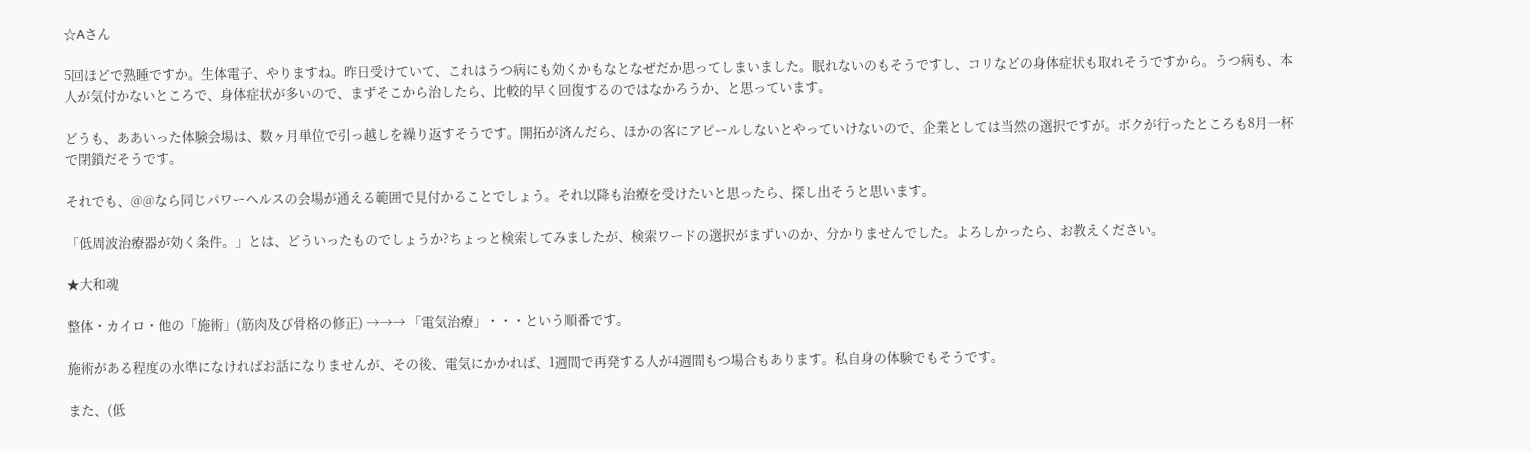☆Aさん

5回ほどで熟睡ですか。生体電子、やりますね。昨日受けていて、これはうつ病にも効くかもなとなぜだか思ってしまいました。眠れないのもそうですし、コリなどの身体症状も取れそうですから。うつ病も、本人が気付かないところで、身体症状が多いので、まずそこから治したら、比較的早く回復するのではなかろうか、と思っています。

どうも、ああいった体験会場は、数ヶ月単位で引っ越しを繰り返すそうです。開拓が済んだら、ほかの客にアピールしないとやっていけないので、企業としては当然の選択ですが。ボクが行ったところも8月一杯で閉鎖だそうです。

それでも、@@なら同じパワーヘルスの会場が通える範囲で見付かることでしょう。それ以降も治療を受けたいと思ったら、探し出そうと思います。

「低周波治療器が効く条件。」とは、どういったものでしょうか?ちょっと検索してみましたが、検索ワードの選択がまずいのか、分かりませんでした。よろしかったら、お教えください。

★大和魂

整体・カイロ・他の「施術」(筋肉及び骨格の修正) →→→ 「電気治療」・・・という順番です。

施術がある程度の水準になければお話になりませんが、その後、電気にかかれば、1週間で再発する人が4週間もつ場合もあります。私自身の体験でもそうです。

また、(低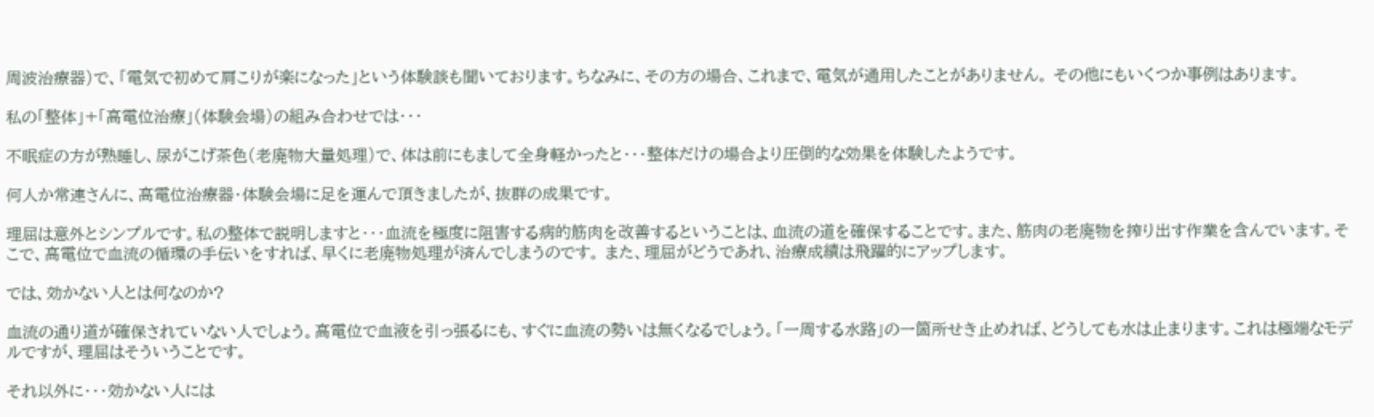周波治療器)で、「電気で初めて肩こりが楽になった」という体験談も聞いております。ちなみに、その方の場合、これまで、電気が通用したことがありません。 その他にもいくつか事例はあります。

私の「整体」+「高電位治療」(体験会場)の組み合わせでは・・・

不眠症の方が熟睡し、尿がこげ茶色(老廃物大量処理)で、体は前にもまして全身軽かったと・・・整体だけの場合より圧倒的な効果を体験したようです。

何人か常連さんに、高電位治療器・体験会場に足を運んで頂きましたが、抜群の成果です。

理屈は意外とシンプルです。私の整体で説明しますと・・・血流を極度に阻害する病的筋肉を改善するということは、血流の道を確保することです。また、筋肉の老廃物を搾り出す作業を含んでいます。そこで、高電位で血流の循環の手伝いをすれば、早くに老廃物処理が済んでしまうのです。 また、理屈がどうであれ、治療成績は飛躍的にアップします。

では、効かない人とは何なのか?

血流の通り道が確保されていない人でしょう。高電位で血液を引っ張るにも、すぐに血流の勢いは無くなるでしょう。「一周する水路」の一箇所せき止めれば、どうしても水は止まります。これは極端なモデルですが、理屈はそういうことです。

それ以外に・・・効かない人には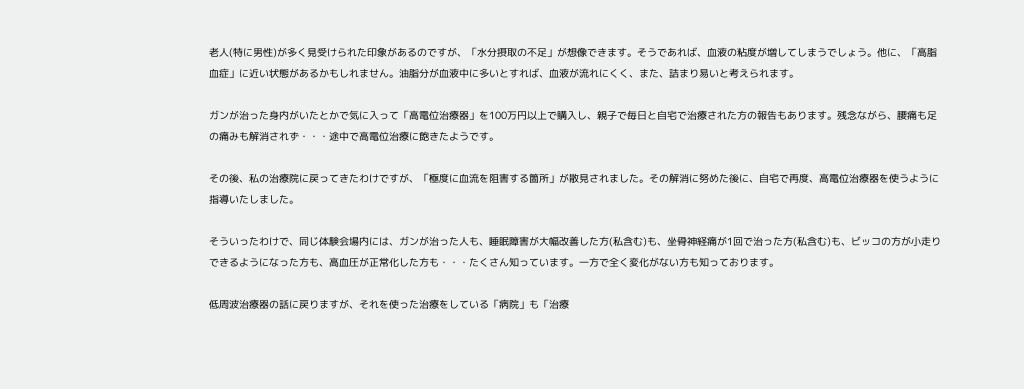老人(特に男性)が多く見受けられた印象があるのですが、「水分摂取の不足」が想像できます。そうであれば、血液の粘度が増してしまうでしょう。他に、「高脂血症」に近い状態があるかもしれません。油脂分が血液中に多いとすれば、血液が流れにくく、また、詰まり易いと考えられます。

ガンが治った身内がいたとかで気に入って「高電位治療器」を100万円以上で購入し、親子で毎日と自宅で治療された方の報告もあります。残念ながら、腰痛も足の痛みも解消されず・・・途中で高電位治療に飽きたようです。

その後、私の治療院に戻ってきたわけですが、「極度に血流を阻害する箇所」が散見されました。その解消に努めた後に、自宅で再度、高電位治療器を使うように指導いたしました。

そういったわけで、同じ体験会場内には、ガンが治った人も、睡眠障害が大幅改善した方(私含む)も、坐骨神経痛が1回で治った方(私含む)も、ビッコの方が小走りできるようになった方も、高血圧が正常化した方も・・・たくさん知っています。一方で全く変化がない方も知っております。

低周波治療器の話に戻りますが、それを使った治療をしている「病院」も「治療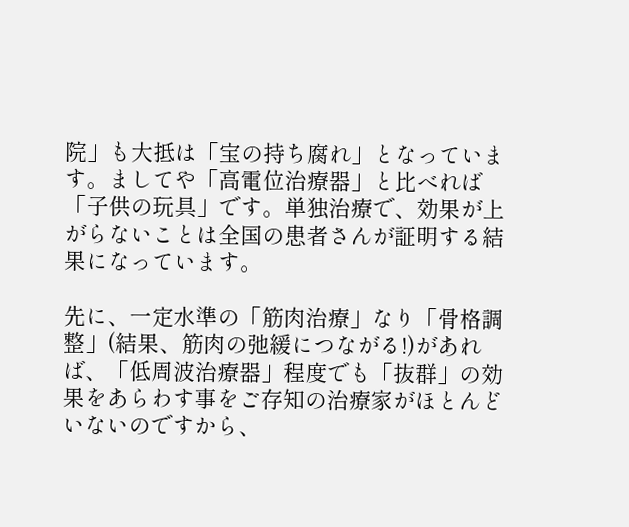院」も大抵は「宝の持ち腐れ」となっています。ましてや「高電位治療器」と比べれば「子供の玩具」です。単独治療で、効果が上がらないことは全国の患者さんが証明する結果になっています。

先に、一定水準の「筋肉治療」なり「骨格調整」(結果、筋肉の弛緩につながる!)があれば、「低周波治療器」程度でも「抜群」の効果をあらわす事をご存知の治療家がほとんどいないのですから、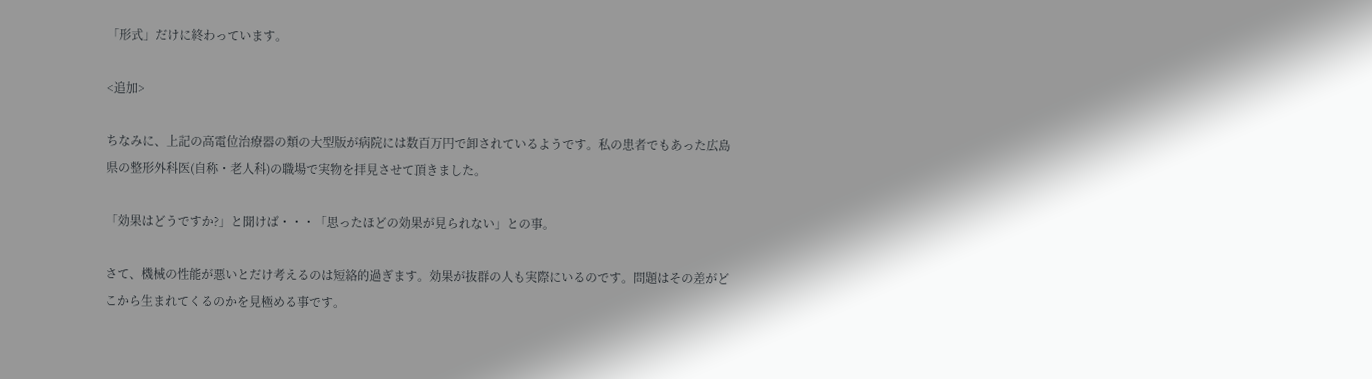「形式」だけに終わっています。

<追加>

ちなみに、上記の高電位治療器の類の大型版が病院には数百万円で卸されているようです。私の患者でもあった広島県の整形外科医(自称・老人科)の職場で実物を拝見させて頂きました。

「効果はどうですか?」と聞けば・・・「思ったほどの効果が見られない」との事。

さて、機械の性能が悪いとだけ考えるのは短絡的過ぎます。効果が抜群の人も実際にいるのです。問題はその差がどこから生まれてくるのかを見極める事です。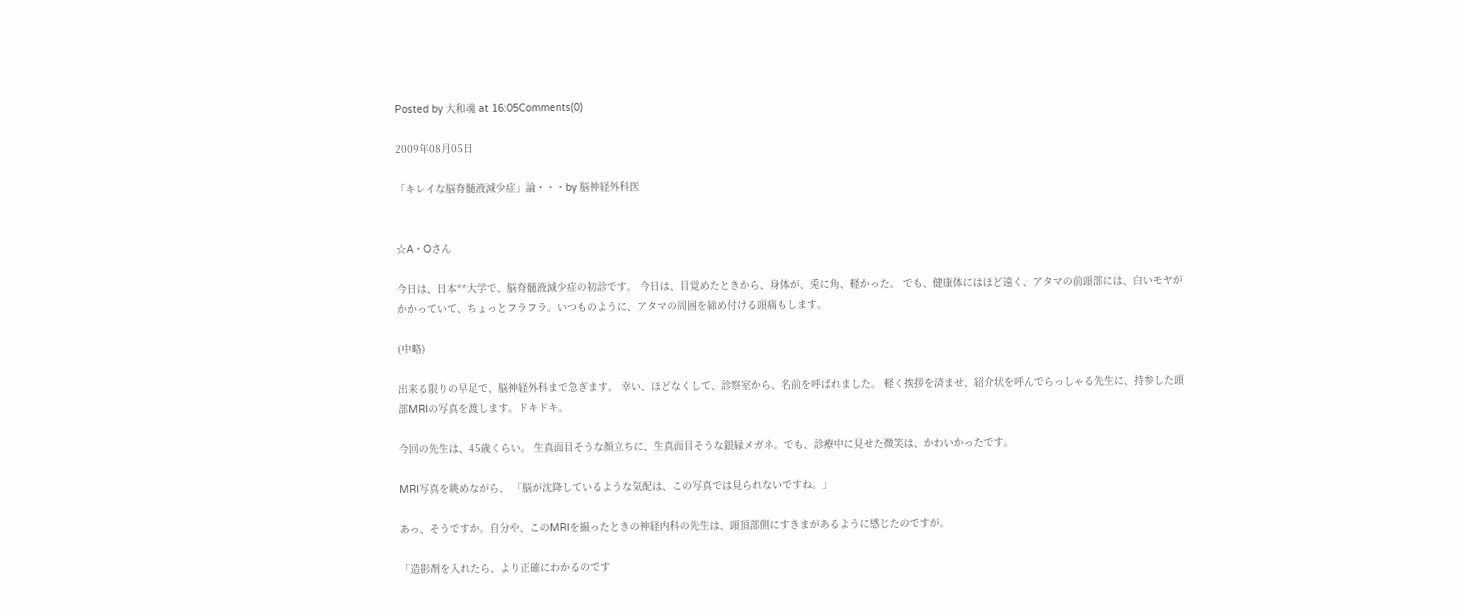Posted by 大和魂 at 16:05Comments(0)

2009年08月05日

「キレイな脳脊髄液減少症」論・・・by 脳神経外科医


☆A・Oさん

今日は、日本**大学で、脳脊髄液減少症の初診です。 今日は、目覚めたときから、身体が、兎に角、軽かった。 でも、健康体にはほど遠く、アタマの前頭部には、白いモヤがかかっていて、ちょっとフラフラ。いつものように、アタマの周囲を締め付ける頭痛もします。

(中略)

出来る限りの早足で、脳神経外科まで急ぎます。 幸い、ほどなくして、診察室から、名前を呼ばれました。 軽く挨拶を済ませ、紹介状を呼んでらっしゃる先生に、持参した頭部MRIの写真を渡します。ドキドキ。

今回の先生は、45歳くらい。 生真面目そうな顔立ちに、生真面目そうな銀縁メガネ。でも、診療中に見せた微笑は、かわいかったです。

MRI写真を眺めながら、 「脳が沈降しているような気配は、この写真では見られないですね。」

あっ、そうですか。自分や、このMRIを撮ったときの神経内科の先生は、頭頂部側にすきまがあるように感じたのですが。

「造影剤を入れたら、より正確にわかるのです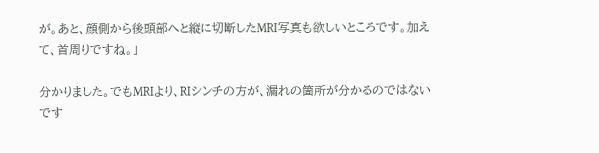が。あと、顔側から後頭部へと縦に切断したMRI写真も欲しいところです。加えて、首周りですね。」

分かりました。でもMRIより、RIシンチの方が、漏れの箇所が分かるのではないです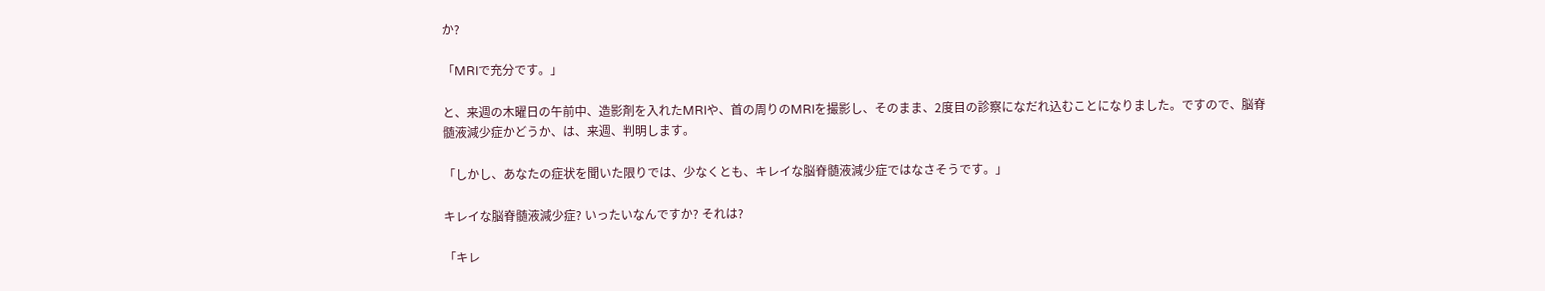か?

「MRIで充分です。」

と、来週の木曜日の午前中、造影剤を入れたMRIや、首の周りのMRIを撮影し、そのまま、2度目の診察になだれ込むことになりました。ですので、脳脊髄液減少症かどうか、は、来週、判明します。

「しかし、あなたの症状を聞いた限りでは、少なくとも、キレイな脳脊髄液減少症ではなさそうです。」

キレイな脳脊髄液減少症? いったいなんですか? それは?

「キレ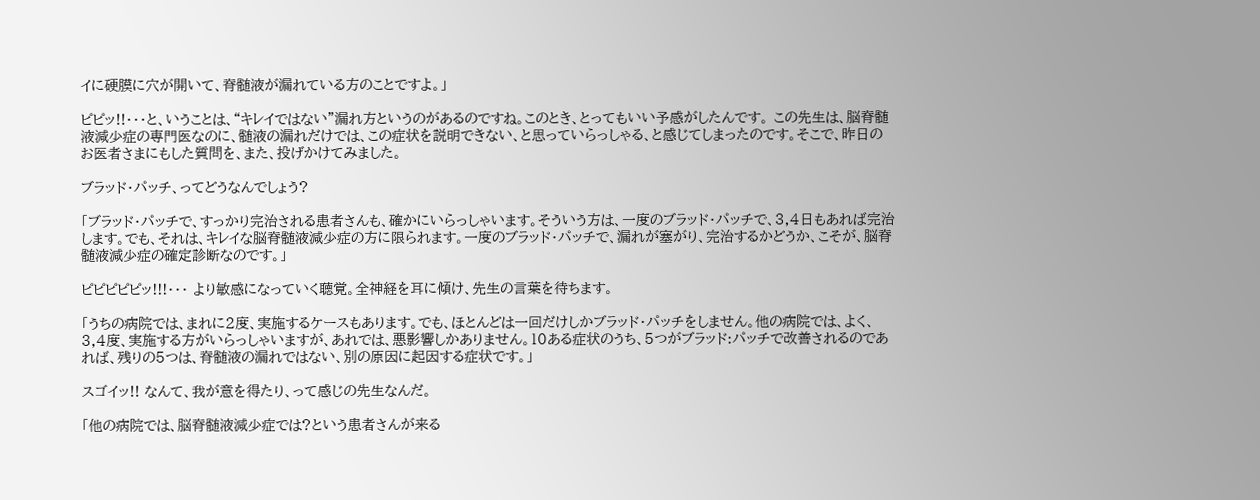イに硬膜に穴が開いて、脊髄液が漏れている方のことですよ。」

ピピッ!!・・・と、いうことは、“キレイではない”漏れ方というのがあるのですね。このとき、とってもいい予感がしたんです。 この先生は、脳脊髄液減少症の専門医なのに、髄液の漏れだけでは、この症状を説明できない、と思っていらっしゃる、と感じてしまったのです。そこで、昨日のお医者さまにもした質問を、また、投げかけてみました。

ブラッド・パッチ、ってどうなんでしょう?

「ブラッド・パッチで、すっかり完治される患者さんも、確かにいらっしゃいます。そういう方は、一度のブラッド・パッチで、3,4日もあれば完治します。でも、それは、キレイな脳脊髄液減少症の方に限られます。一度のブラッド・パッチで、漏れが塞がり、完治するかどうか、こそが、脳脊髄液減少症の確定診断なのです。」

ピピピピピッ!!!・・・ より敏感になっていく聴覚。全神経を耳に傾け、先生の言葉を待ちます。

「うちの病院では、まれに2度、実施するケースもあります。でも、ほとんどは一回だけしかブラッド・パッチをしません。他の病院では、よく、3,4度、実施する方がいらっしゃいますが、あれでは、悪影響しかありません。10ある症状のうち、5つがブラッド:パッチで改善されるのであれば、残りの5つは、脊髄液の漏れではない、別の原因に起因する症状です。」

スゴイッ!! なんて、我が意を得たり、って感じの先生なんだ。

「他の病院では、脳脊髄液減少症では?という患者さんが来る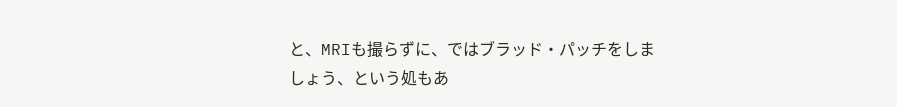と、MRIも撮らずに、ではブラッド・パッチをしましょう、という処もあ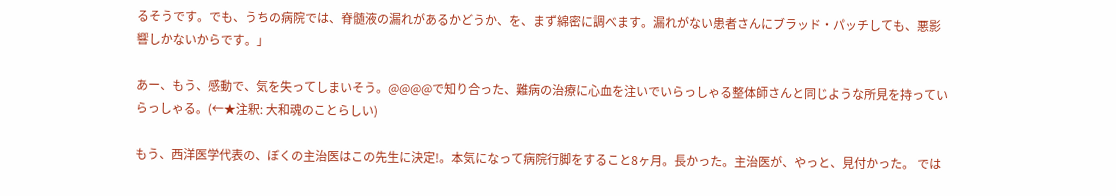るそうです。でも、うちの病院では、脊髄液の漏れがあるかどうか、を、まず綿密に調べます。漏れがない患者さんにブラッド・パッチしても、悪影響しかないからです。」

あー、もう、感動で、気を失ってしまいそう。@@@@で知り合った、難病の治療に心血を注いでいらっしゃる整体師さんと同じような所見を持っていらっしゃる。(←★注釈: 大和魂のことらしい)

もう、西洋医学代表の、ぼくの主治医はこの先生に決定!。本気になって病院行脚をすること8ヶ月。長かった。主治医が、やっと、見付かった。 では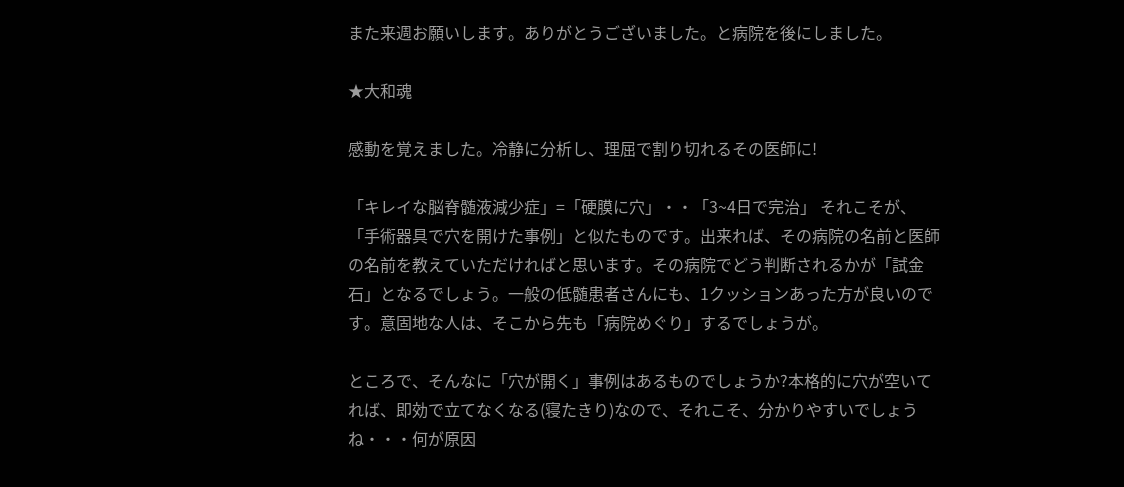また来週お願いします。ありがとうございました。と病院を後にしました。

★大和魂

感動を覚えました。冷静に分析し、理屈で割り切れるその医師に!

「キレイな脳脊髄液減少症」=「硬膜に穴」・・「3~4日で完治」 それこそが、「手術器具で穴を開けた事例」と似たものです。出来れば、その病院の名前と医師の名前を教えていただければと思います。その病院でどう判断されるかが「試金石」となるでしょう。一般の低髄患者さんにも、1クッションあった方が良いのです。意固地な人は、そこから先も「病院めぐり」するでしょうが。

ところで、そんなに「穴が開く」事例はあるものでしょうか?本格的に穴が空いてれば、即効で立てなくなる(寝たきり)なので、それこそ、分かりやすいでしょうね・・・何が原因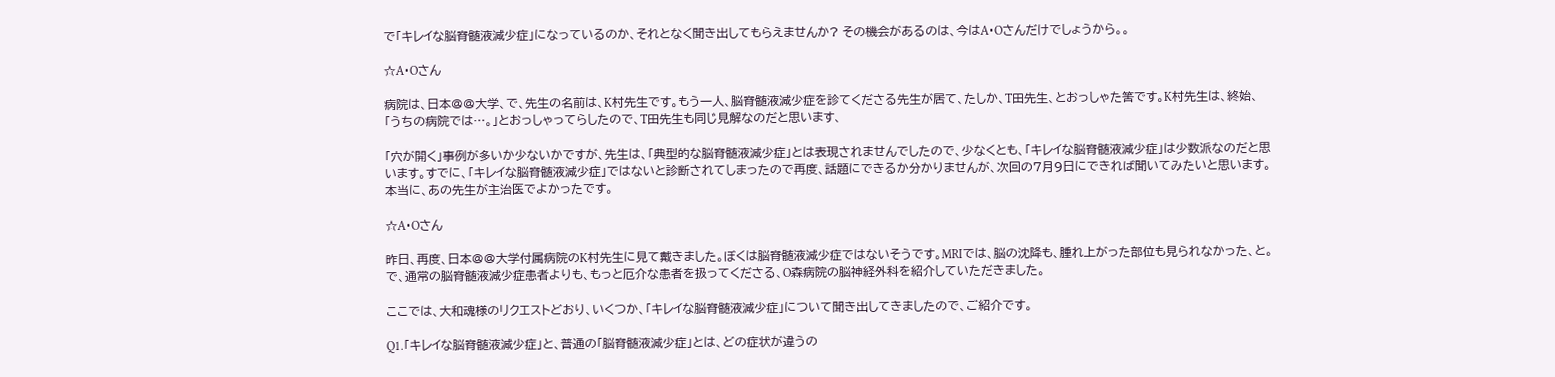で「キレイな脳脊髄液減少症」になっているのか、それとなく聞き出してもらえませんか? その機会があるのは、今はA・Oさんだけでしょうから。。

☆A・Oさん

病院は、日本@@大学、で、先生の名前は、K村先生です。もう一人、脳脊髄液減少症を診てくださる先生が居て、たしか、T田先生、とおっしゃた筈です。K村先生は、終始、「うちの病院では…。」とおっしゃってらしたので、T田先生も同じ見解なのだと思います、

「穴が開く」事例が多いか少ないかですが、先生は、「典型的な脳脊髄液減少症」とは表現されませんでしたので、少なくとも、「キレイな脳脊髄液減少症」は少数派なのだと思います。すでに、「キレイな脳脊髄液減少症」ではないと診断されてしまったので再度、話題にできるか分かりませんが、次回の7月9日にできれば聞いてみたいと思います。本当に、あの先生が主治医でよかったです。

☆A・Oさん

昨日、再度、日本@@大学付属病院のK村先生に見て戴きました。ぼくは脳脊髄液減少症ではないそうです。MRIでは、脳の沈降も、腫れ上がった部位も見られなかった、と。で、通常の脳脊髄液減少症患者よりも、もっと厄介な患者を扱ってくださる、O森病院の脳神経外科を紹介していただきました。

ここでは、大和魂様のリクエストどおり、いくつか、「キレイな脳脊髄液減少症」について聞き出してきましたので、ご紹介です。

Q1.「キレイな脳脊髄液減少症」と、普通の「脳脊髄液減少症」とは、どの症状が違うの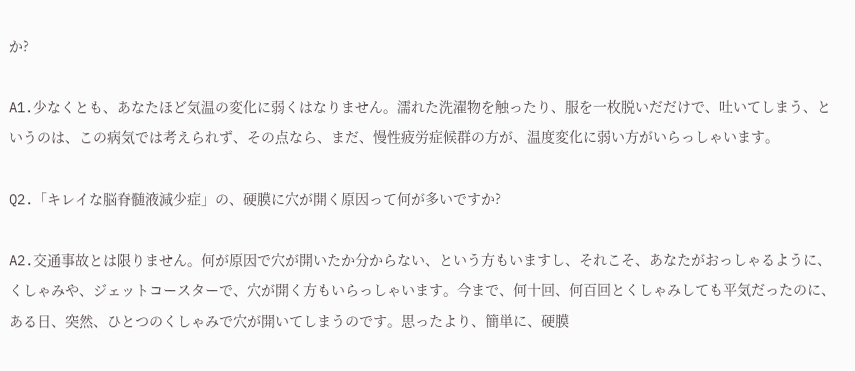か?

A1.少なくとも、あなたほど気温の変化に弱くはなりません。濡れた洗濯物を触ったり、服を一枚脱いだだけで、吐いてしまう、というのは、この病気では考えられず、その点なら、まだ、慢性疲労症候群の方が、温度変化に弱い方がいらっしゃいます。

Q2.「キレイな脳脊髄液減少症」の、硬膜に穴が開く原因って何が多いですか?

A2.交通事故とは限りません。何が原因で穴が開いたか分からない、という方もいますし、それこそ、あなたがおっしゃるように、くしゃみや、ジェットコースターで、穴が開く方もいらっしゃいます。今まで、何十回、何百回とくしゃみしても平気だったのに、ある日、突然、ひとつのくしゃみで穴が開いてしまうのです。思ったより、簡単に、硬膜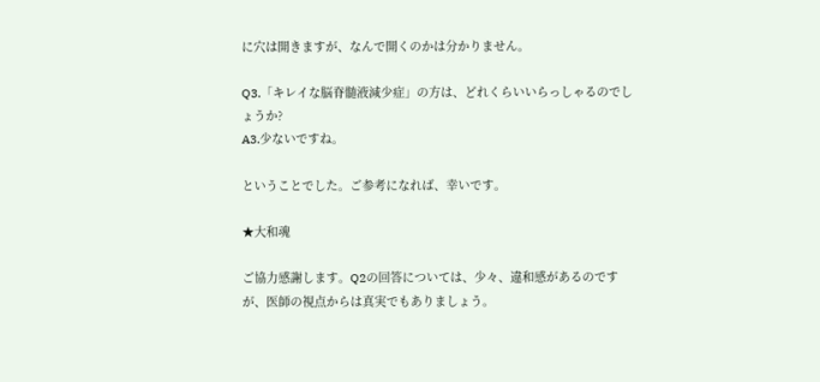に穴は開きますが、なんで開くのかは分かりません。

Q3.「キレイな脳脊髄液減少症」の方は、どれくらいいらっしゃるのでしょうか?
A3.少ないですね。

ということでした。ご参考になれば、幸いです。

★大和魂

ご協力感謝します。Q2の回答については、少々、違和感があるのですが、医師の視点からは真実でもありましょう。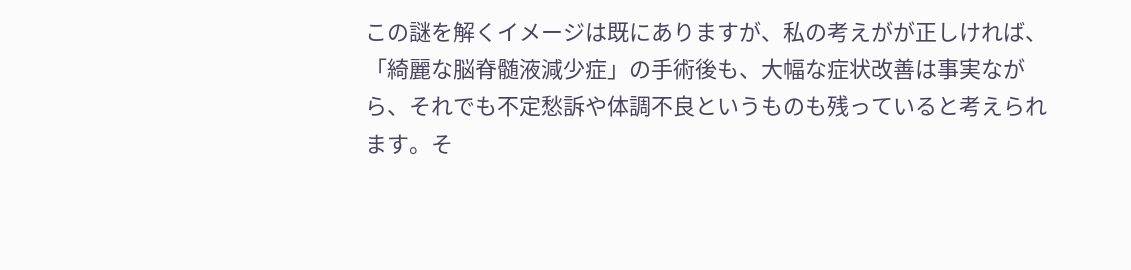この謎を解くイメージは既にありますが、私の考えがが正しければ、「綺麗な脳脊髄液減少症」の手術後も、大幅な症状改善は事実ながら、それでも不定愁訴や体調不良というものも残っていると考えられます。そ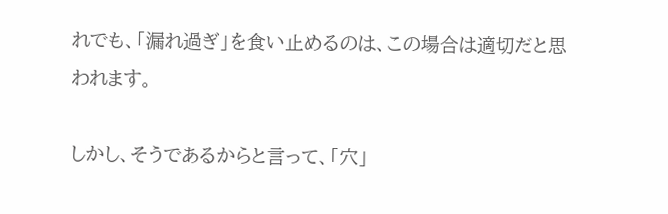れでも、「漏れ過ぎ」を食い止めるのは、この場合は適切だと思われます。

しかし、そうであるからと言って、「穴」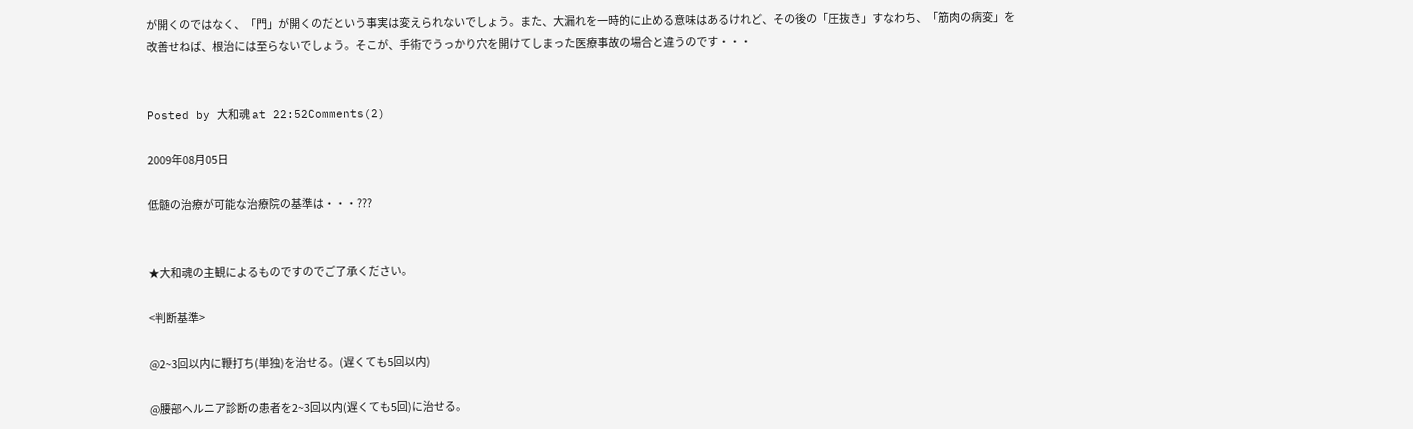が開くのではなく、「門」が開くのだという事実は変えられないでしょう。また、大漏れを一時的に止める意味はあるけれど、その後の「圧抜き」すなわち、「筋肉の病変」を改善せねば、根治には至らないでしょう。そこが、手術でうっかり穴を開けてしまった医療事故の場合と違うのです・・・


Posted by 大和魂 at 22:52Comments(2)

2009年08月05日

低髄の治療が可能な治療院の基準は・・・???


★大和魂の主観によるものですのでご了承ください。

<判断基準>

@2~3回以内に鞭打ち(単独)を治せる。(遅くても5回以内)

@腰部ヘルニア診断の患者を2~3回以内(遅くても5回)に治せる。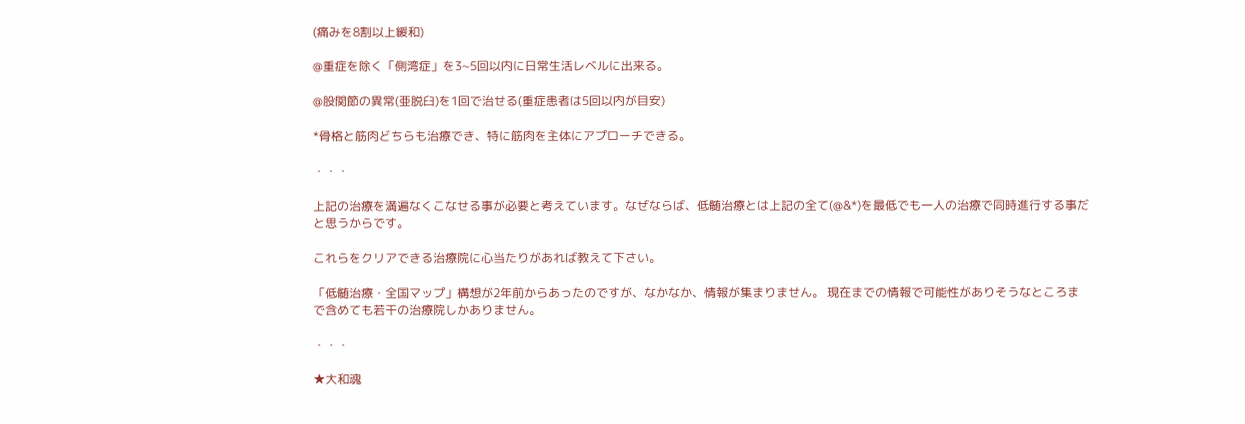(痛みを8割以上緩和)

@重症を除く「側湾症」を3~5回以内に日常生活レベルに出来る。

@股関節の異常(亜脱臼)を1回で治せる(重症患者は5回以内が目安)

*骨格と筋肉どちらも治療でき、特に筋肉を主体にアプローチできる。

・・・

上記の治療を満遍なくこなせる事が必要と考えています。なぜならば、低髄治療とは上記の全て(@&*)を最低でも一人の治療で同時進行する事だと思うからです。

これらをクリアできる治療院に心当たりがあれば教えて下さい。

「低髄治療・全国マップ」構想が2年前からあったのですが、なかなか、情報が集まりません。 現在までの情報で可能性がありそうなところまで含めても若干の治療院しかありません。

・・・

★大和魂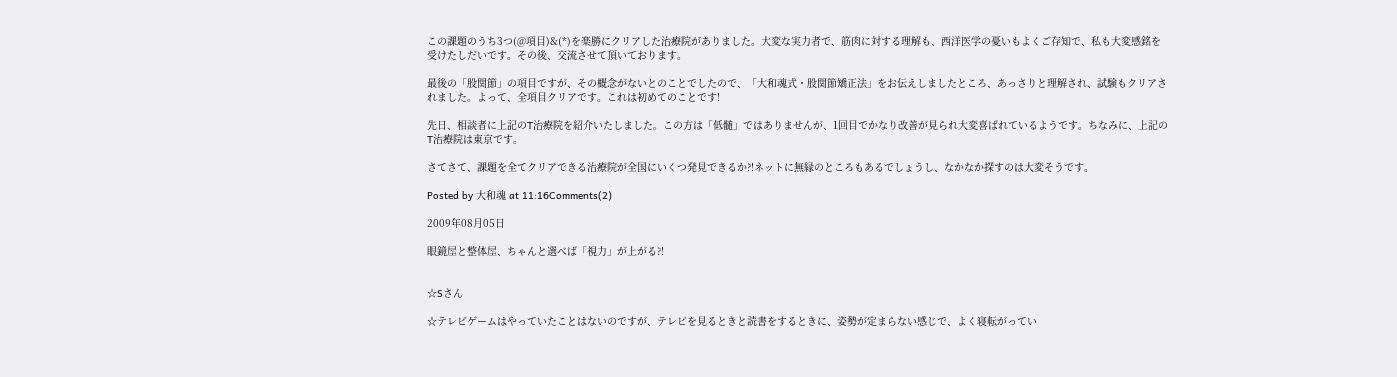この課題のうち3つ(@項目)&(*)を楽勝にクリアした治療院がありました。大変な実力者で、筋肉に対する理解も、西洋医学の憂いもよくご存知で、私も大変感銘を受けたしだいです。その後、交流させて頂いております。

最後の「股関節」の項目ですが、その概念がないとのことでしたので、「大和魂式・股関節矯正法」をお伝えしましたところ、あっさりと理解され、試験もクリアされました。よって、全項目クリアです。これは初めてのことです!

先日、相談者に上記のT治療院を紹介いたしました。この方は「低髄」ではありませんが、1回目でかなり改善が見られ大変喜ばれているようです。ちなみに、上記のT治療院は東京です。

さてさて、課題を全てクリアできる治療院が全国にいくつ発見できるか?!ネットに無縁のところもあるでしょうし、なかなか探すのは大変そうです。

Posted by 大和魂 at 11:16Comments(2)

2009年08月05日

眼鏡屋と整体屋、ちゃんと選べば「視力」が上がる?!


☆Sさん

☆テレビゲームはやっていたことはないのですが、テレビを見るときと読書をするときに、姿勢が定まらない感じで、よく寝転がってい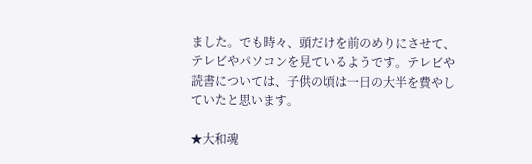ました。でも時々、頭だけを前のめりにさせて、テレビやパソコンを見ているようです。テレビや読書については、子供の頃は一日の大半を費やしていたと思います。

★大和魂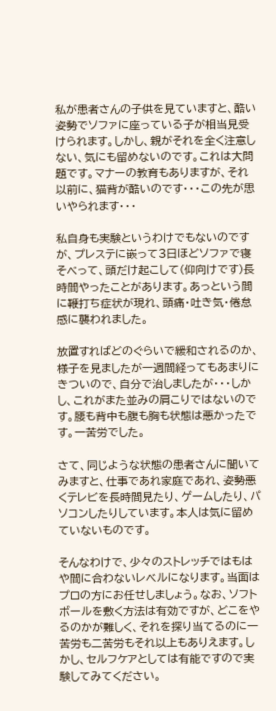私が患者さんの子供を見ていますと、酷い姿勢でソファに座っている子が相当見受けられます。しかし、親がそれを全く注意しない、気にも留めないのです。これは大問題です。マナーの教育もありますが、それ以前に、猫背が酷いのです・・・この先が思いやられます・・・

私自身も実験というわけでもないのですが、プレステに嵌って3日ほどソファで寝そべって、頭だけ起こして(仰向けです)長時間やったことがあります。あっという間に鞭打ち症状が現れ、頭痛・吐き気・倦怠感に襲われました。

放置すればどのぐらいで緩和されるのか、様子を見ましたが一週間経ってもあまりにきついので、自分で治しましたが・・・しかし、これがまた並みの肩こりではないのです。腰も背中も腹も胸も状態は悪かったです。一苦労でした。

さて、同じような状態の患者さんに聞いてみますと、仕事であれ家庭であれ、姿勢悪くテレビを長時間見たり、ゲームしたり、パソコンしたりしています。本人は気に留めていないものです。

そんなわけで、少々のストレッチではもはや間に合わないレベルになります。当面はプロの方にお任せしましょう。なお、ソフトボールを敷く方法は有効ですが、どこをやるのかが難しく、それを探り当てるのに一苦労も二苦労もそれ以上もありえます。しかし、セルフケアとしては有能ですので実験してみてください。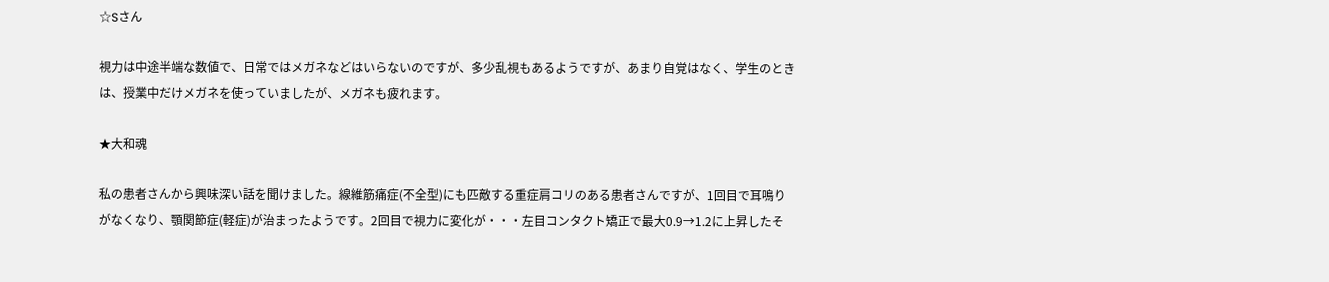☆Sさん

視力は中途半端な数値で、日常ではメガネなどはいらないのですが、多少乱視もあるようですが、あまり自覚はなく、学生のときは、授業中だけメガネを使っていましたが、メガネも疲れます。

★大和魂

私の患者さんから興味深い話を聞けました。線維筋痛症(不全型)にも匹敵する重症肩コリのある患者さんですが、1回目で耳鳴りがなくなり、顎関節症(軽症)が治まったようです。2回目で視力に変化が・・・左目コンタクト矯正で最大0.9→1.2に上昇したそ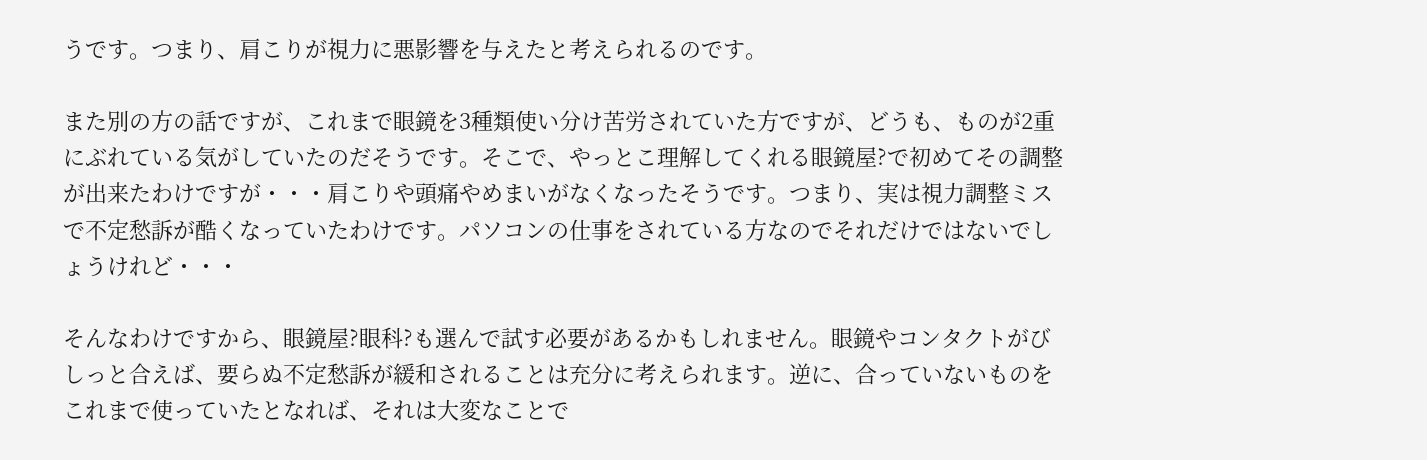うです。つまり、肩こりが視力に悪影響を与えたと考えられるのです。

また別の方の話ですが、これまで眼鏡を3種類使い分け苦労されていた方ですが、どうも、ものが2重にぶれている気がしていたのだそうです。そこで、やっとこ理解してくれる眼鏡屋?で初めてその調整が出来たわけですが・・・肩こりや頭痛やめまいがなくなったそうです。つまり、実は視力調整ミスで不定愁訴が酷くなっていたわけです。パソコンの仕事をされている方なのでそれだけではないでしょうけれど・・・

そんなわけですから、眼鏡屋?眼科?も選んで試す必要があるかもしれません。眼鏡やコンタクトがびしっと合えば、要らぬ不定愁訴が緩和されることは充分に考えられます。逆に、合っていないものをこれまで使っていたとなれば、それは大変なことで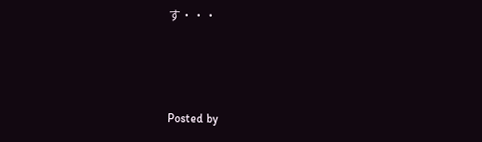す・・・



Posted by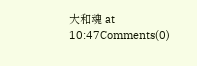大和魂 at 10:47Comments(0)